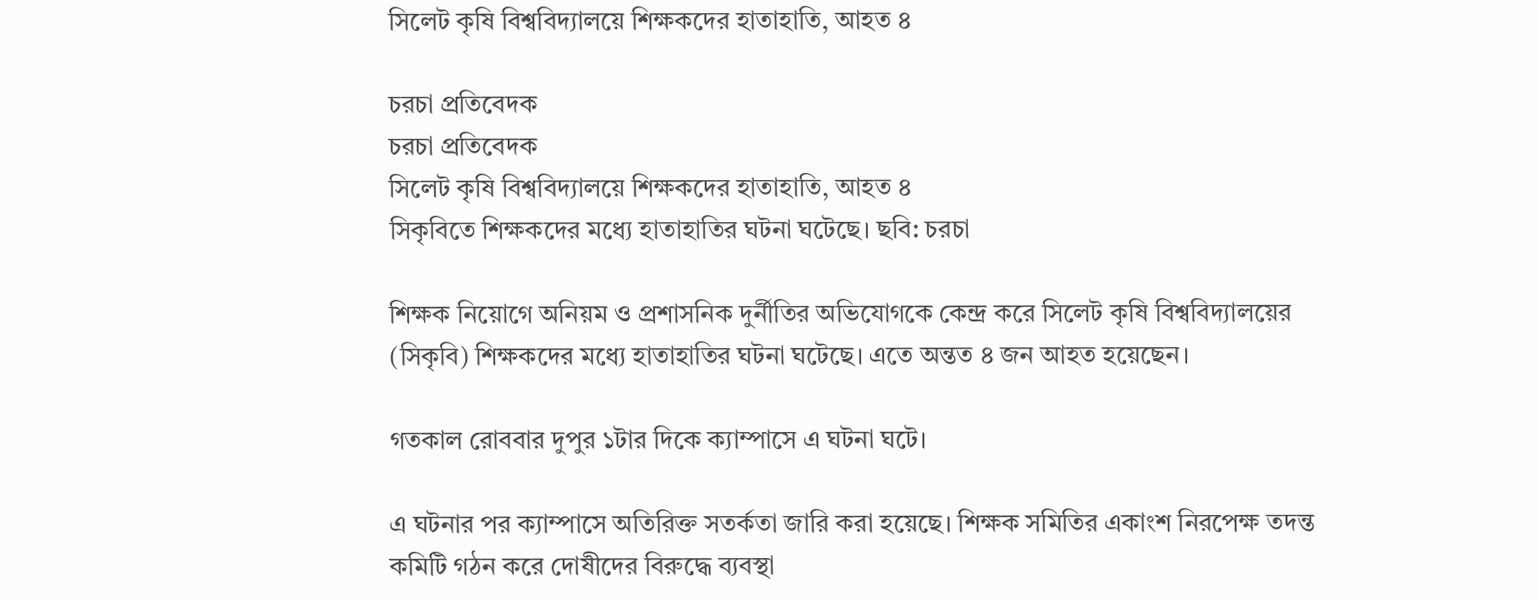সিলেট কৃষি বিশ্ববিদ্যালয়ে শিক্ষকদের হাতাহাতি, আহত ৪

চরচা প্রতিবেদক
চরচা প্রতিবেদক
সিলেট কৃষি বিশ্ববিদ্যালয়ে শিক্ষকদের হাতাহাতি, আহত ৪
সিকৃবিতে শিক্ষকদের মধ্যে হাতাহাতির ঘটনা ঘটেছে। ছবি: চরচা

শিক্ষক নিয়োগে অনিয়ম ও প্রশাসনিক দুর্নীতির অভিযোগকে কেন্দ্র করে সিলেট কৃষি বিশ্ববিদ্যালয়ের (সিকৃবি) শিক্ষকদের মধ্যে হাতাহাতির ঘটনা ঘটেছে। এতে অন্তত ৪ জন আহত হয়েছেন।

গতকাল রোববার দুপুর ১টার দিকে ক্যাম্পাসে এ ঘটনা ঘটে।

এ ঘটনার পর ক্যাম্পাসে অতিরিক্ত সতর্কতা জারি করা হয়েছে। শিক্ষক সমিতির একাংশ নিরপেক্ষ তদন্ত কমিটি গঠন করে দোষীদের বিরুদ্ধে ব্যবস্থা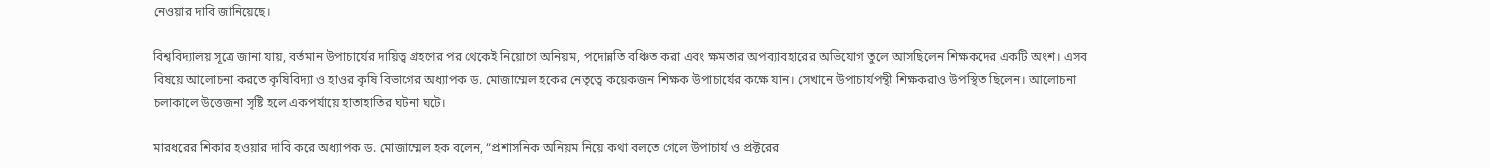নেওয়ার দাবি জানিয়েছে।

বিশ্ববিদ্যালয় সূত্রে জানা যায়, বর্তমান উপাচার্যের দায়িত্ব গ্রহণের পর থেকেই নিয়োগে অনিয়ম, পদোন্নতি বঞ্চিত করা এবং ক্ষমতার অপব্যাবহারের অভিযোগ তুলে আসছিলেন শিক্ষকদের একটি অংশ। এসব বিষয়ে আলোচনা করতে কৃষিবিদ্যা ও হাওর কৃষি বিভাগের অধ্যাপক ড. মোজাম্মেল হকের নেতৃত্বে কয়েকজন শিক্ষক উপাচার্যের কক্ষে যান। সেখানে উপাচার্যপন্থী শিক্ষকরাও উপস্থিত ছিলেন। আলোচনা চলাকালে উত্তেজনা সৃষ্টি হলে একপর্যায়ে হাতাহাতির ঘটনা ঘটে।

মারধরের শিকার হওয়ার দাবি করে অধ্যাপক ড. মোজাম্মেল হক বলেন, “প্রশাসনিক অনিয়ম নিয়ে কথা বলতে গেলে উপাচার্য ও প্রক্টরের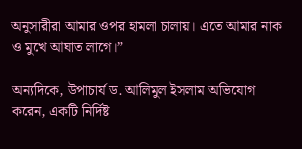অনুসারীরা আমার ওপর হামলা চালায়। এতে আমার নাক ও মুখে আঘাত লাগে।”

অন্যদিকে, উপাচার্য ড. আলিমুল ইসলাম অভিযোগ করেন, একটি নির্দিষ্ট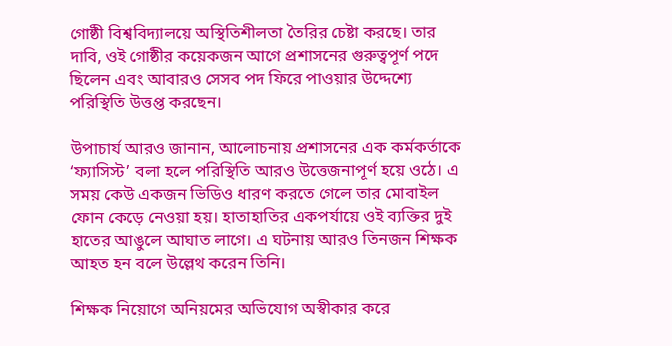গোষ্ঠী বিশ্ববিদ্যালয়ে অস্থিতিশীলতা তৈরির চেষ্টা করছে। তার দাবি, ওই গোষ্ঠীর কয়েকজন আগে প্রশাসনের গুরুত্বপূর্ণ পদে ছিলেন এবং আবারও সেসব পদ ফিরে পাওয়ার উদ্দেশ্যে পরিস্থিতি উত্তপ্ত করছেন।

উপাচার্য আরও জানান, আলোচনায় প্রশাসনের এক কর্মকর্তাকে ‘ফ্যাসিস্ট’ বলা হলে পরিস্থিতি আরও উত্তেজনাপূর্ণ হয়ে ওঠে। এ সময় কেউ একজন ভিডিও ধারণ করতে গেলে তার মোবাইল ফোন কেড়ে নেওয়া হয়। হাতাহাতির একপর্যায়ে ওই ব্যক্তির দুই হাতের আঙুলে আঘাত লাগে। এ ঘটনায় আরও তিনজন শিক্ষক আহত হন বলে উল্লেথ করেন তিনি।

শিক্ষক নিয়োগে অনিয়মের অভিযোগ অস্বীকার করে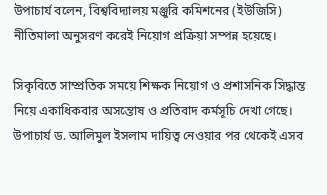উপাচার্য বলেন, বিশ্ববিদ্যালয় মঞ্জুরি কমিশনের (ইউজিসি) নীতিমালা অনুসরণ করেই নিয়োগ প্রক্রিয়া সম্পন্ন হয়েছে।

সিকৃবিতে সাম্প্রতিক সময়ে শিক্ষক নিয়োগ ও প্রশাসনিক সিদ্ধান্ত নিয়ে একাধিকবার অসন্তোষ ও প্রতিবাদ কর্মসূচি দেখা গেছে। উপাচার্য ড. আলিমুল ইসলাম দায়িত্ব নেওয়ার পর থেকেই এসব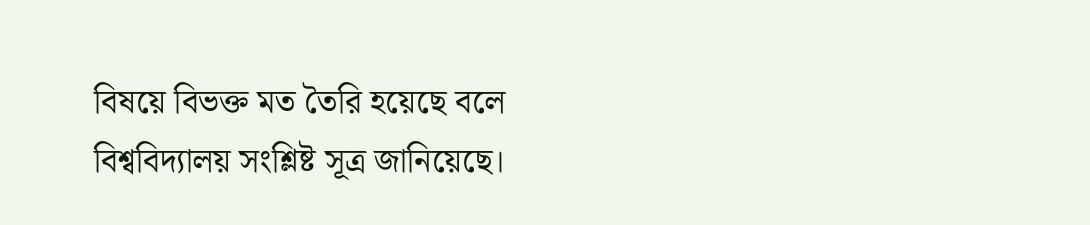বিষয়ে বিভক্ত মত তৈরি হয়েছে বলে বিশ্ববিদ্যালয় সংশ্লিষ্ট সূত্র জানিয়েছে।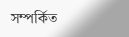সম্পর্কিত